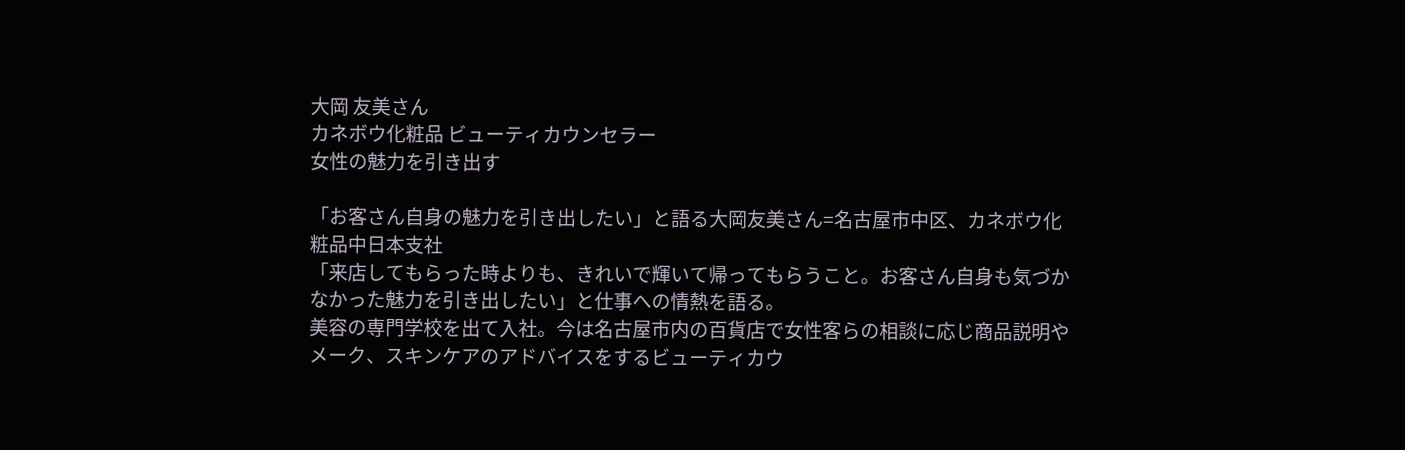大岡 友美さん
カネボウ化粧品 ビューティカウンセラー
女性の魅力を引き出す

「お客さん自身の魅力を引き出したい」と語る大岡友美さん=名古屋市中区、カネボウ化粧品中日本支社
「来店してもらった時よりも、きれいで輝いて帰ってもらうこと。お客さん自身も気づかなかった魅力を引き出したい」と仕事への情熱を語る。
美容の専門学校を出て入社。今は名古屋市内の百貨店で女性客らの相談に応じ商品説明やメーク、スキンケアのアドバイスをするビューティカウ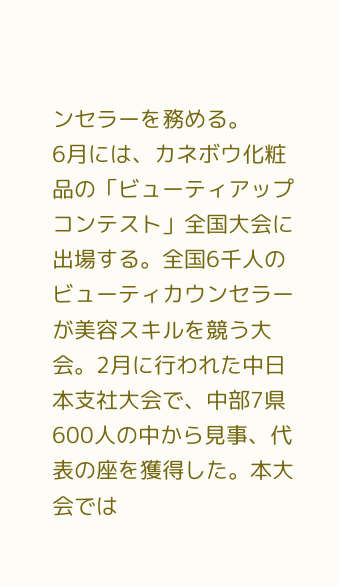ンセラーを務める。
6月には、カネボウ化粧品の「ビューティアップコンテスト」全国大会に出場する。全国6千人のビューティカウンセラーが美容スキルを競う大会。2月に行われた中日本支社大会で、中部7県600人の中から見事、代表の座を獲得した。本大会では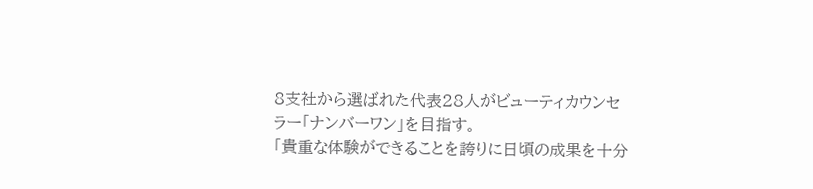8支社から選ばれた代表28人がビューティカウンセラー「ナンバーワン」を目指す。
「貴重な体験ができることを誇りに日頃の成果を十分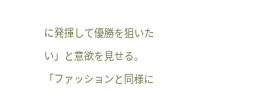に発揮して優勝を狙いたい」と意欲を見せる。
「ファッションと同様に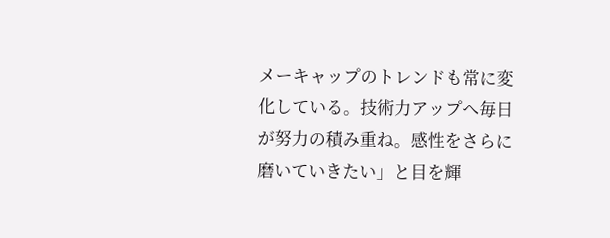メーキャップのトレンドも常に変化している。技術力アップへ毎日が努力の積み重ね。感性をさらに磨いていきたい」と目を輝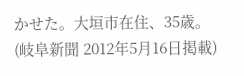かせた。大垣市在住、35歳。
(岐阜新聞 2012年5月16日掲載)